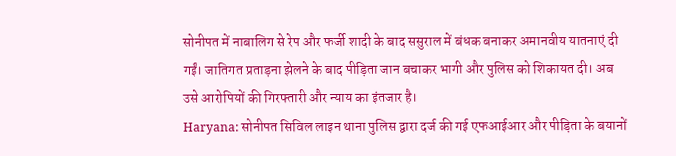सोनीपत में नाबालिग से रेप और फर्जी शादी के बाद ससुराल में बंधक बनाकर अमानवीय यातनाएं दी गईं। जातिगत प्रताड़ना झेलने के बाद पीड़िता जान बचाकर भागी और पुलिस को शिकायत दी। अब उसे आरोपियों की गिरफ्तारी और न्याय का इंतजार है।
Haryana: सोनीपत सिविल लाइन थाना पुलिस द्वारा दर्ज की गई एफआईआर और पीड़िता के बयानों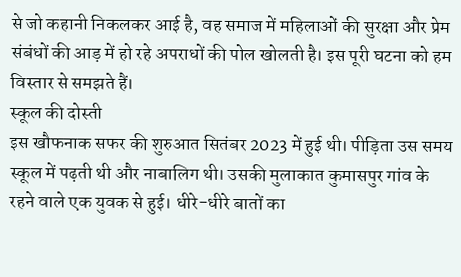से जो कहानी निकलकर आई है, वह समाज में महिलाओं की सुरक्षा और प्रेम संबंधों की आड़ में हो रहे अपराधों की पोल खोलती है। इस पूरी घटना को हम विस्तार से समझते हैं।
स्कूल की दोस्ती
इस खौफनाक सफर की शुरुआत सितंबर 2023 में हुई थी। पीड़िता उस समय स्कूल में पढ़ती थी और नाबालिग थी। उसकी मुलाकात कुमासपुर गांव के रहने वाले एक युवक से हुई। धीरे-धीरे बातों का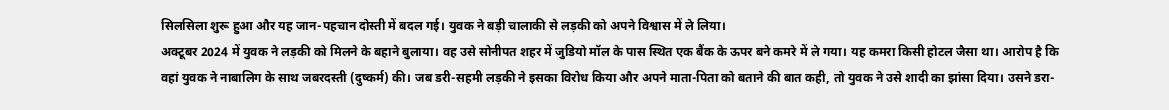सिलसिला शुरू हुआ और यह जान-पहचान दोस्ती में बदल गई। युवक ने बड़ी चालाकी से लड़की को अपने विश्वास में ले लिया।
अक्टूबर 2024 में युवक ने लड़की को मिलने के बहाने बुलाया। वह उसे सोनीपत शहर में जुडियो मॉल के पास स्थित एक बैंक के ऊपर बने कमरे में ले गया। यह कमरा किसी होटल जैसा था। आरोप है कि वहां युवक ने नाबालिग के साथ जबरदस्ती (दुष्कर्म) की। जब डरी-सहमी लड़की ने इसका विरोध किया और अपने माता-पिता को बताने की बात कही, तो युवक ने उसे शादी का झांसा दिया। उसने डरा-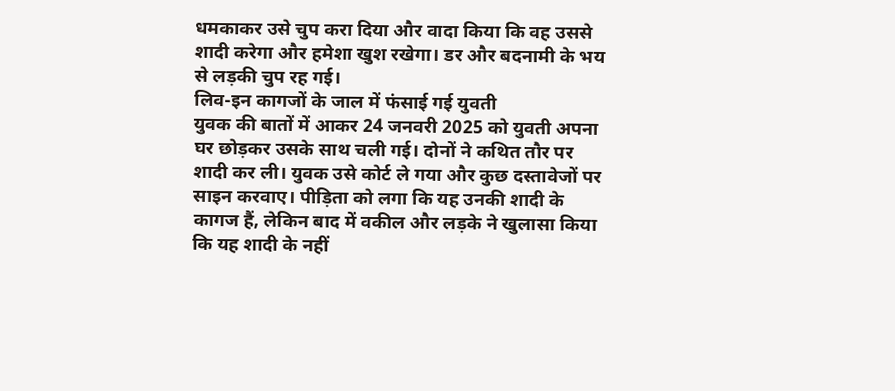धमकाकर उसे चुप करा दिया और वादा किया कि वह उससे शादी करेगा और हमेशा खुश रखेगा। डर और बदनामी के भय से लड़की चुप रह गई।
लिव-इन कागजों के जाल में फंसाई गई युवती
युवक की बातों में आकर 24 जनवरी 2025 को युवती अपना घर छोड़कर उसके साथ चली गई। दोनों ने कथित तौर पर शादी कर ली। युवक उसे कोर्ट ले गया और कुछ दस्तावेजों पर साइन करवाए। पीड़िता को लगा कि यह उनकी शादी के कागज हैं, लेकिन बाद में वकील और लड़के ने खुलासा किया कि यह शादी के नहीं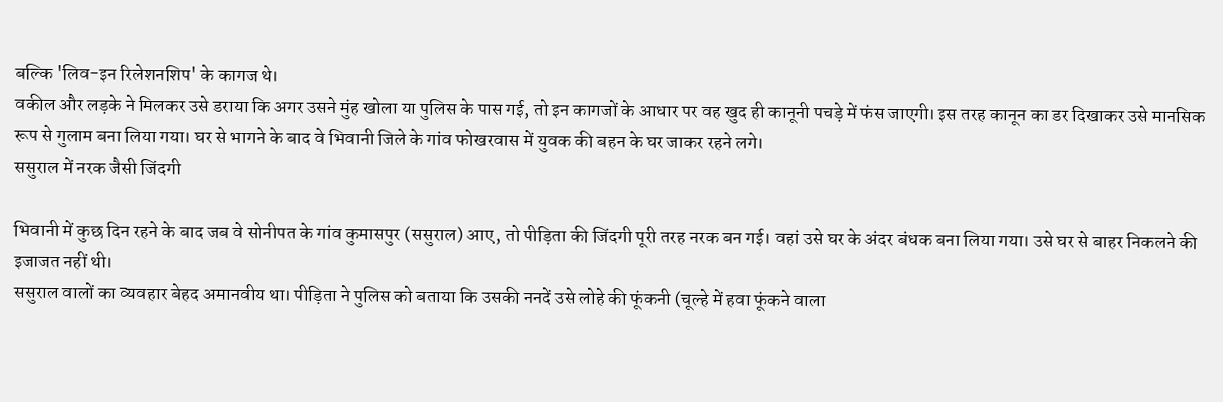बल्कि 'लिव-इन रिलेशनशिप' के कागज थे।
वकील और लड़के ने मिलकर उसे डराया कि अगर उसने मुंह खोला या पुलिस के पास गई, तो इन कागजों के आधार पर वह खुद ही कानूनी पचड़े में फंस जाएगी। इस तरह कानून का डर दिखाकर उसे मानसिक रूप से गुलाम बना लिया गया। घर से भागने के बाद वे भिवानी जिले के गांव फोखरवास में युवक की बहन के घर जाकर रहने लगे।
ससुराल में नरक जैसी जिंदगी

भिवानी में कुछ दिन रहने के बाद जब वे सोनीपत के गांव कुमासपुर (ससुराल) आए, तो पीड़िता की जिंदगी पूरी तरह नरक बन गई। वहां उसे घर के अंदर बंधक बना लिया गया। उसे घर से बाहर निकलने की इजाजत नहीं थी।
ससुराल वालों का व्यवहार बेहद अमानवीय था। पीड़िता ने पुलिस को बताया कि उसकी ननदें उसे लोहे की फूंकनी (चूल्हे में हवा फूंकने वाला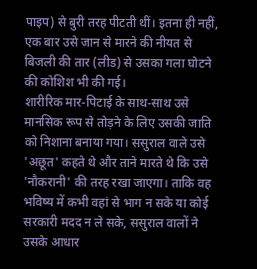पाइप) से बुरी तरह पीटती थीं। इतना ही नहीं, एक बार उसे जान से मारने की नीयत से बिजली की तार (लीड) से उसका गला घोटने की कोशिश भी की गई।
शारीरिक मार-पिटाई के साथ-साथ उसे मानसिक रूप से तोड़ने के लिए उसकी जाति को निशाना बनाया गया। ससुराल वाले उसे 'अछूत' कहते थे और ताने मारते थे कि उसे 'नौकरानी' की तरह रखा जाएगा। ताकि वह भविष्य में कभी वहां से भाग न सके या कोई सरकारी मदद न ले सके, ससुराल वालों ने उसके आधार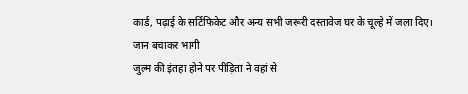कार्ड, पढ़ाई के सर्टिफिकेट और अन्य सभी जरूरी दस्तावेज घर के चूल्हे में जला दिए।
जान बचाकर भागी
जुल्म की इंतहा होने पर पीड़िता ने वहां से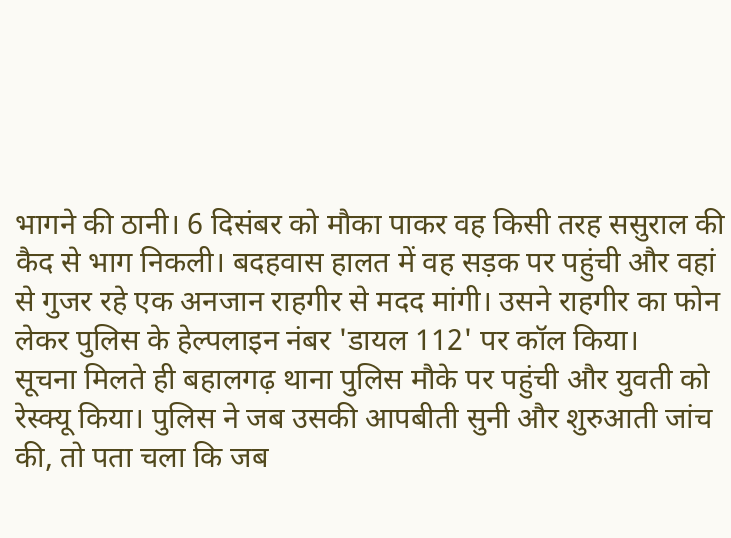भागने की ठानी। 6 दिसंबर को मौका पाकर वह किसी तरह ससुराल की कैद से भाग निकली। बदहवास हालत में वह सड़क पर पहुंची और वहां से गुजर रहे एक अनजान राहगीर से मदद मांगी। उसने राहगीर का फोन लेकर पुलिस के हेल्पलाइन नंबर 'डायल 112' पर कॉल किया।
सूचना मिलते ही बहालगढ़ थाना पुलिस मौके पर पहुंची और युवती को रेस्क्यू किया। पुलिस ने जब उसकी आपबीती सुनी और शुरुआती जांच की, तो पता चला कि जब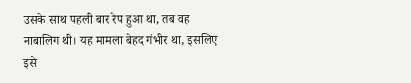उसके साथ पहली बार रेप हुआ था, तब वह नाबालिग थी। यह मामला बेहद गंभीर था, इसलिए इसे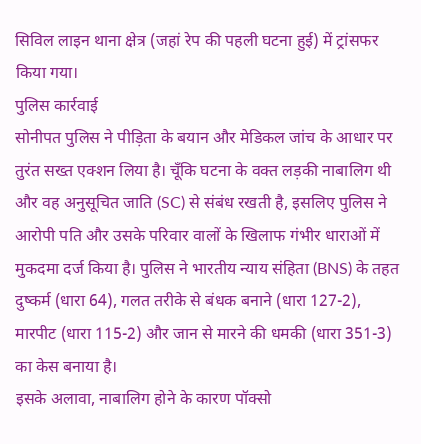सिविल लाइन थाना क्षेत्र (जहां रेप की पहली घटना हुई) में ट्रांसफर किया गया।
पुलिस कार्रवाई
सोनीपत पुलिस ने पीड़िता के बयान और मेडिकल जांच के आधार पर तुरंत सख्त एक्शन लिया है। चूँकि घटना के वक्त लड़की नाबालिग थी और वह अनुसूचित जाति (SC) से संबंध रखती है, इसलिए पुलिस ने आरोपी पति और उसके परिवार वालों के खिलाफ गंभीर धाराओं में मुकदमा दर्ज किया है। पुलिस ने भारतीय न्याय संहिता (BNS) के तहत दुष्कर्म (धारा 64), गलत तरीके से बंधक बनाने (धारा 127-2), मारपीट (धारा 115-2) और जान से मारने की धमकी (धारा 351-3) का केस बनाया है।
इसके अलावा, नाबालिग होने के कारण पॉक्सो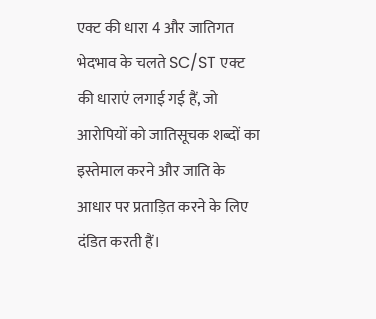एक्ट की धारा 4 और जातिगत भेदभाव के चलते SC/ST एक्ट की धाराएं लगाई गई हैं, जो आरोपियों को जातिसूचक शब्दों का इस्तेमाल करने और जाति के आधार पर प्रताड़ित करने के लिए दंडित करती हैं।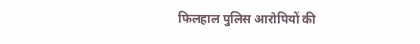फिलहाल पुलिस आरोपियों की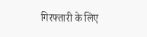गिरफ्तारी के लिए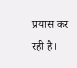प्रयास कर रही है।